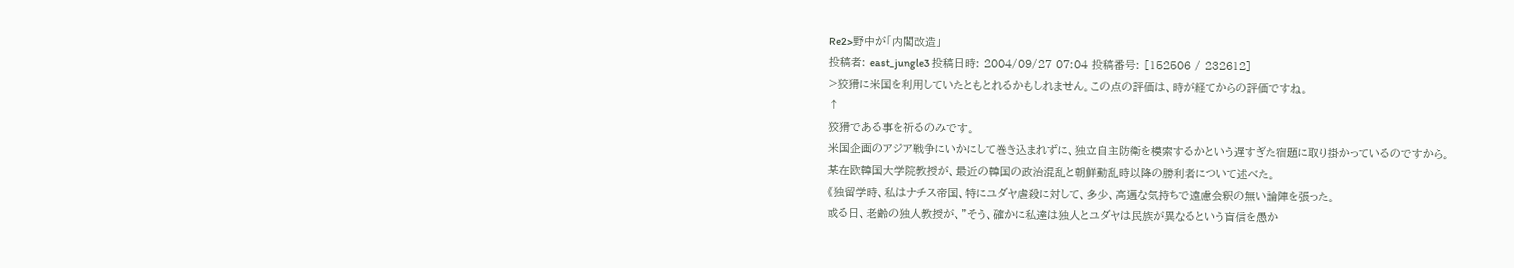Re2>野中が「内閣改造」
投稿者: east_jungle3 投稿日時: 2004/09/27 07:04 投稿番号: [152506 / 232612]
>狡猾に米国を利用していたともとれるかもしれません。この点の評価は、時が経てからの評価ですね。
↑
狡猾である事を祈るのみです。
米国企画のアジア戦争にいかにして巻き込まれずに、独立自主防衛を模索するかという遅すぎた宿題に取り掛かっているのですから。
某在欧韓国大学院教授が、最近の韓国の政治混乱と朝鮮動乱時以降の勝利者について述べた。
《独留学時、私はナチス帝国、特にユダヤ虐殺に対して、多少、高邁な気持ちで遠慮会釈の無い論陣を張った。
或る日、老齢の独人教授が、”そう、確かに私達は独人とユダヤは民族が異なるという盲信を愚か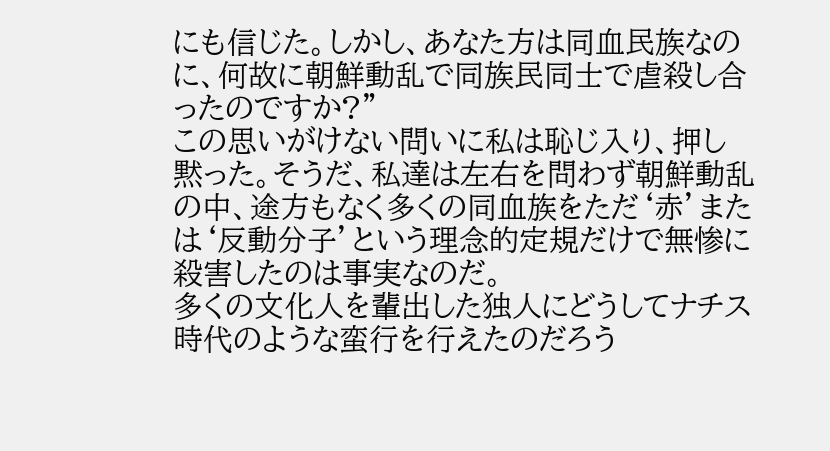にも信じた。しかし、あなた方は同血民族なのに、何故に朝鮮動乱で同族民同士で虐殺し合ったのですか?”
この思いがけない問いに私は恥じ入り、押し黙った。そうだ、私達は左右を問わず朝鮮動乱の中、途方もなく多くの同血族をただ‘赤’または‘反動分子’という理念的定規だけで無惨に殺害したのは事実なのだ。
多くの文化人を輩出した独人にどうしてナチス時代のような蛮行を行えたのだろう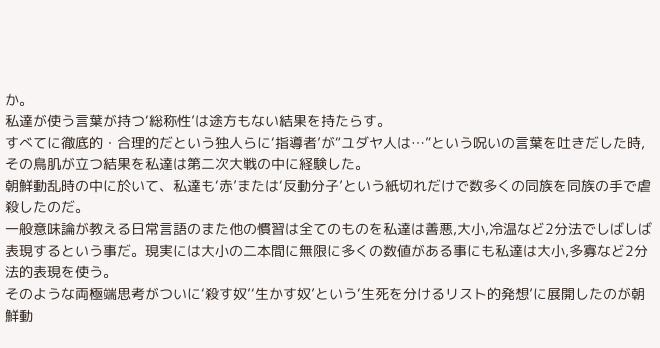か。
私達が使う言葉が持つ‘総称性’は途方もない結果を持たらす。
すべてに徹底的・合理的だという独人らに‘指導者’が“ユダヤ人は…”という呪いの言葉を吐きだした時,その鳥肌が立つ結果を私達は第二次大戦の中に経験した。
朝鮮動乱時の中に於いて、私達も‘赤’または‘反動分子’という紙切れだけで数多くの同族を同族の手で虐殺したのだ。
一般意味論が教える日常言語のまた他の慣習は全てのものを私達は善悪,大小,冷温など2分法でしばしば表現するという事だ。現実には大小の二本間に無限に多くの数値がある事にも私達は大小,多寡など2分法的表現を使う。
そのような両極端思考がついに‘殺す奴’‘生かす奴’という‘生死を分けるリスト的発想’に展開したのが朝鮮動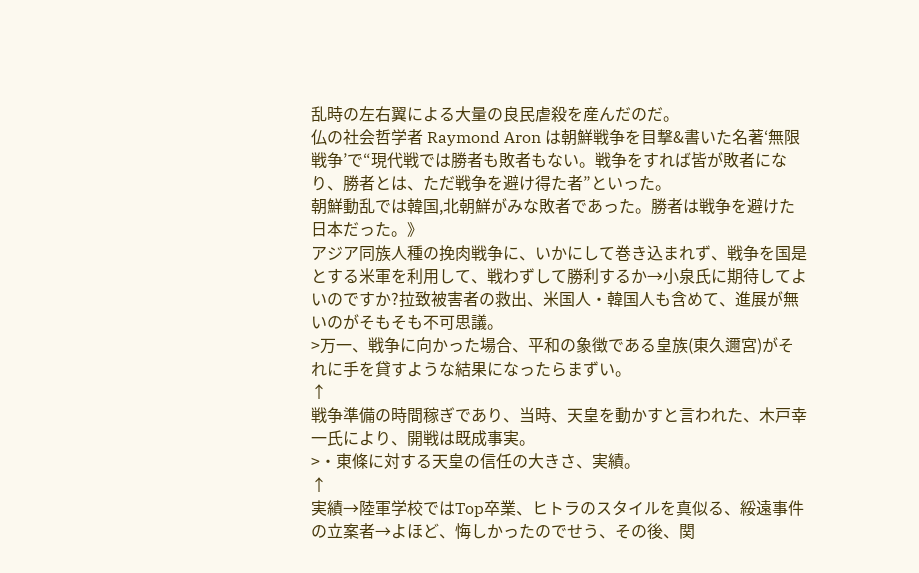乱時の左右翼による大量の良民虐殺を産んだのだ。
仏の社会哲学者 Raymond Aron は朝鮮戦争を目撃&書いた名著‘無限戦争’で“現代戦では勝者も敗者もない。戦争をすれば皆が敗者になり、勝者とは、ただ戦争を避け得た者”といった。
朝鮮動乱では韓国,北朝鮮がみな敗者であった。勝者は戦争を避けた日本だった。》
アジア同族人種の挽肉戦争に、いかにして巻き込まれず、戦争を国是とする米軍を利用して、戦わずして勝利するか→小泉氏に期待してよいのですか?拉致被害者の救出、米国人・韓国人も含めて、進展が無いのがそもそも不可思議。
>万一、戦争に向かった場合、平和の象徴である皇族(東久邇宮)がそれに手を貸すような結果になったらまずい。
↑
戦争準備の時間稼ぎであり、当時、天皇を動かすと言われた、木戸幸一氏により、開戦は既成事実。
>・東條に対する天皇の信任の大きさ、実績。
↑
実績→陸軍学校ではTop卒業、ヒトラのスタイルを真似る、綏遠事件の立案者→よほど、悔しかったのでせう、その後、関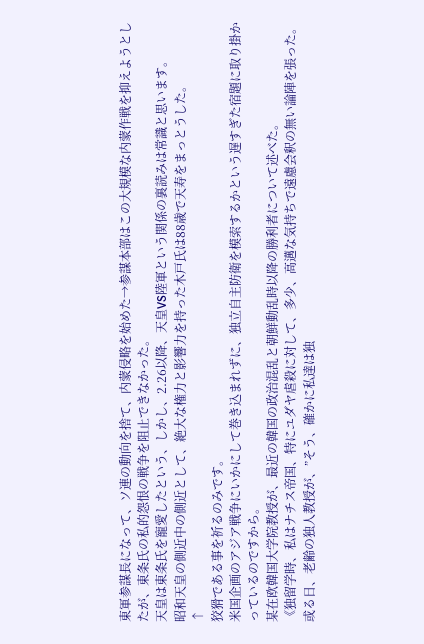東軍参謀長になって、ソ連の動向を捨て、内蒙侵略を始めた→参謀本部はこの大規模な内蒙作戦を抑えようとしたが、東条氏の私的怨恨の戦争を阻止できなかった。
天皇は東条氏を寵愛したという、しかし、2.26以降、天皇VS陸軍という関係の裏読みは常識と思います。
昭和天皇の側近中の側近として、絶大な権力と影響力を持った木戸氏は88歳で天寿をまっとうした。
↑
狡猾である事を祈るのみです。
米国企画のアジア戦争にいかにして巻き込まれずに、独立自主防衛を模索するかという遅すぎた宿題に取り掛かっているのですから。
某在欧韓国大学院教授が、最近の韓国の政治混乱と朝鮮動乱時以降の勝利者について述べた。
《独留学時、私はナチス帝国、特にユダヤ虐殺に対して、多少、高邁な気持ちで遠慮会釈の無い論陣を張った。
或る日、老齢の独人教授が、”そう、確かに私達は独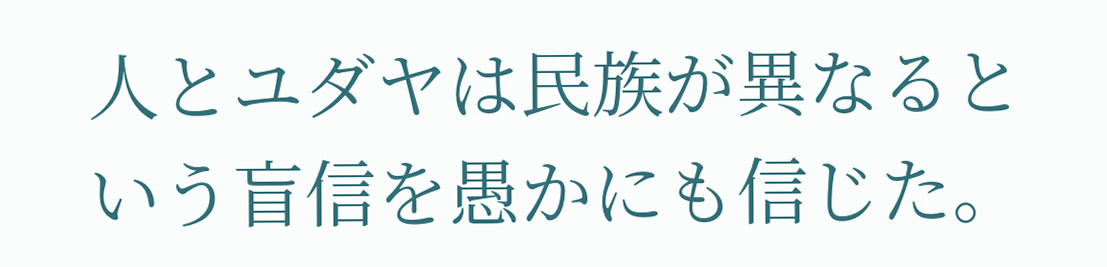人とユダヤは民族が異なるという盲信を愚かにも信じた。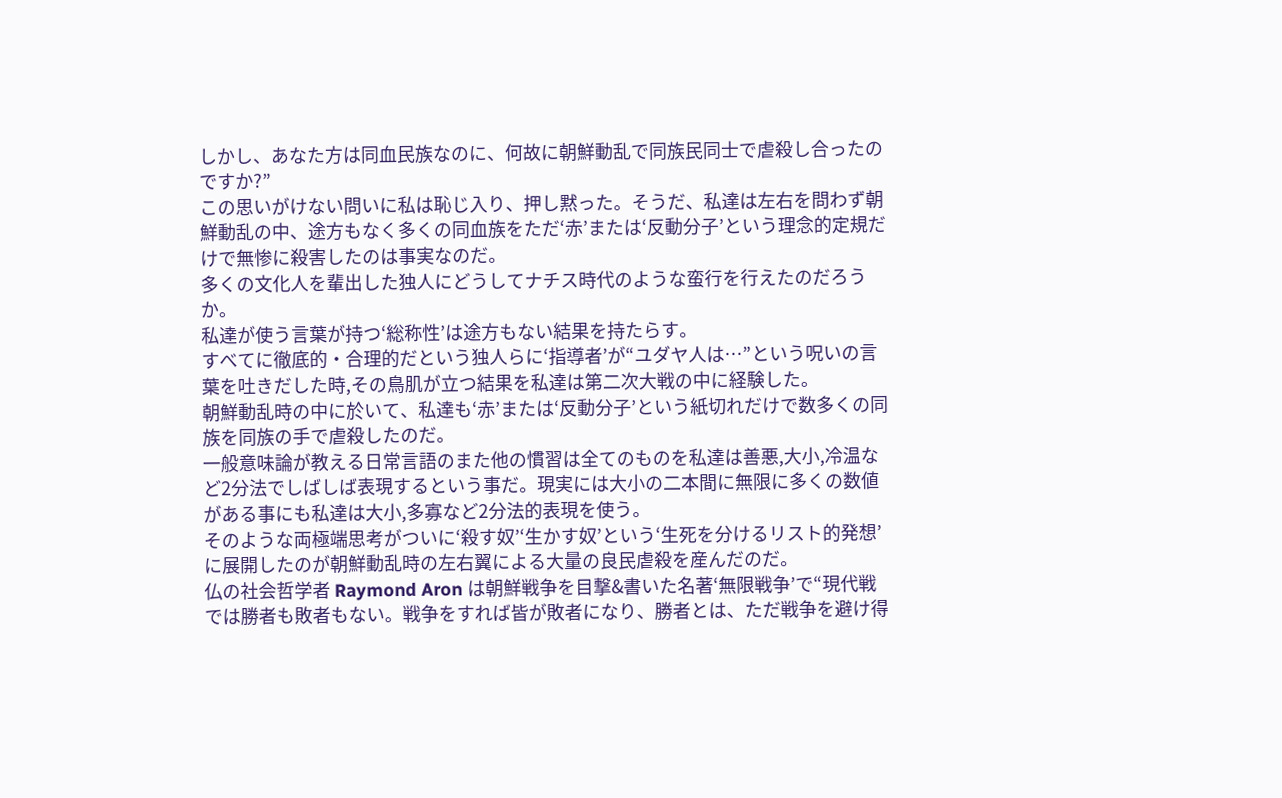しかし、あなた方は同血民族なのに、何故に朝鮮動乱で同族民同士で虐殺し合ったのですか?”
この思いがけない問いに私は恥じ入り、押し黙った。そうだ、私達は左右を問わず朝鮮動乱の中、途方もなく多くの同血族をただ‘赤’または‘反動分子’という理念的定規だけで無惨に殺害したのは事実なのだ。
多くの文化人を輩出した独人にどうしてナチス時代のような蛮行を行えたのだろうか。
私達が使う言葉が持つ‘総称性’は途方もない結果を持たらす。
すべてに徹底的・合理的だという独人らに‘指導者’が“ユダヤ人は…”という呪いの言葉を吐きだした時,その鳥肌が立つ結果を私達は第二次大戦の中に経験した。
朝鮮動乱時の中に於いて、私達も‘赤’または‘反動分子’という紙切れだけで数多くの同族を同族の手で虐殺したのだ。
一般意味論が教える日常言語のまた他の慣習は全てのものを私達は善悪,大小,冷温など2分法でしばしば表現するという事だ。現実には大小の二本間に無限に多くの数値がある事にも私達は大小,多寡など2分法的表現を使う。
そのような両極端思考がついに‘殺す奴’‘生かす奴’という‘生死を分けるリスト的発想’に展開したのが朝鮮動乱時の左右翼による大量の良民虐殺を産んだのだ。
仏の社会哲学者 Raymond Aron は朝鮮戦争を目撃&書いた名著‘無限戦争’で“現代戦では勝者も敗者もない。戦争をすれば皆が敗者になり、勝者とは、ただ戦争を避け得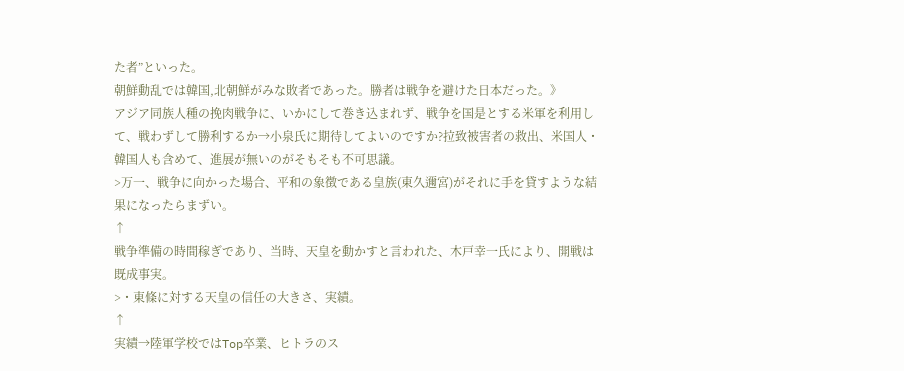た者”といった。
朝鮮動乱では韓国,北朝鮮がみな敗者であった。勝者は戦争を避けた日本だった。》
アジア同族人種の挽肉戦争に、いかにして巻き込まれず、戦争を国是とする米軍を利用して、戦わずして勝利するか→小泉氏に期待してよいのですか?拉致被害者の救出、米国人・韓国人も含めて、進展が無いのがそもそも不可思議。
>万一、戦争に向かった場合、平和の象徴である皇族(東久邇宮)がそれに手を貸すような結果になったらまずい。
↑
戦争準備の時間稼ぎであり、当時、天皇を動かすと言われた、木戸幸一氏により、開戦は既成事実。
>・東條に対する天皇の信任の大きさ、実績。
↑
実績→陸軍学校ではTop卒業、ヒトラのス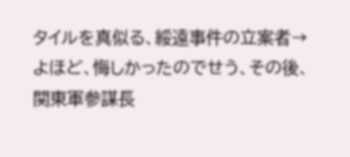タイルを真似る、綏遠事件の立案者→よほど、悔しかったのでせう、その後、関東軍参謀長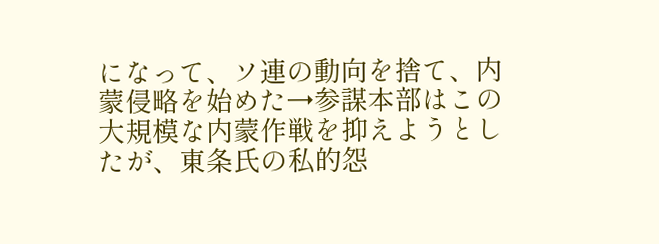になって、ソ連の動向を捨て、内蒙侵略を始めた→参謀本部はこの大規模な内蒙作戦を抑えようとしたが、東条氏の私的怨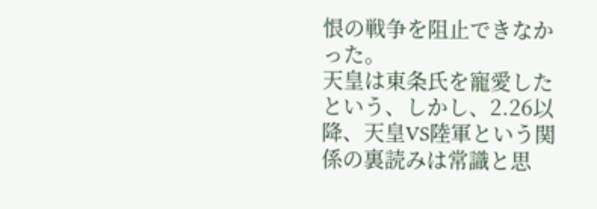恨の戦争を阻止できなかった。
天皇は東条氏を寵愛したという、しかし、2.26以降、天皇VS陸軍という関係の裏読みは常識と思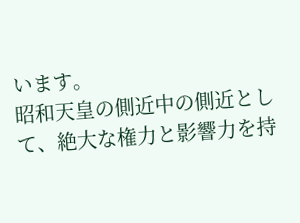います。
昭和天皇の側近中の側近として、絶大な権力と影響力を持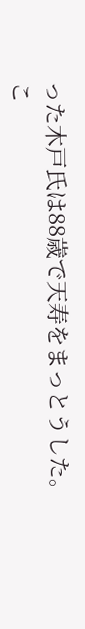った木戸氏は88歳で天寿をまっとうした。
こ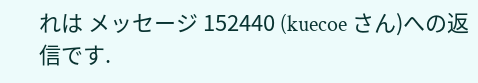れは メッセージ 152440 (kuecoe さん)への返信です.